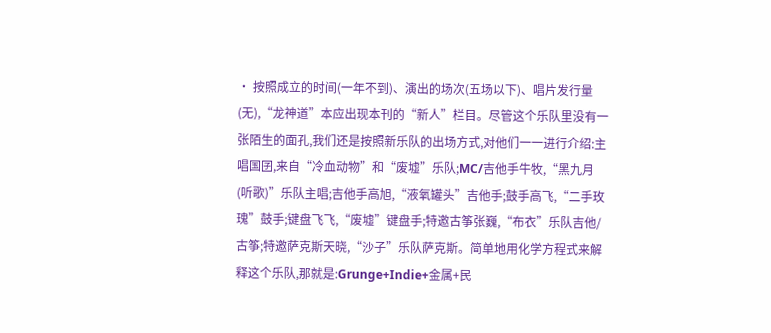• 按照成立的时间(一年不到)、演出的场次(五场以下)、唱片发行量(无),“龙神道”本应出现本刊的“新人”栏目。尽管这个乐队里没有一张陌生的面孔,我们还是按照新乐队的出场方式,对他们一一进行介绍:主唱国囝,来自“冷血动物”和“废墟”乐队;MC/吉他手牛牧,“黑九月(听歌)”乐队主唱;吉他手高旭,“液氧罐头”吉他手;鼓手高飞,“二手玫瑰”鼓手;键盘飞飞,“废墟”键盘手;特邀古筝张巍,“布衣”乐队吉他/古筝;特邀萨克斯天晓,“沙子”乐队萨克斯。简单地用化学方程式来解释这个乐队,那就是:Grunge+Indie+金属+民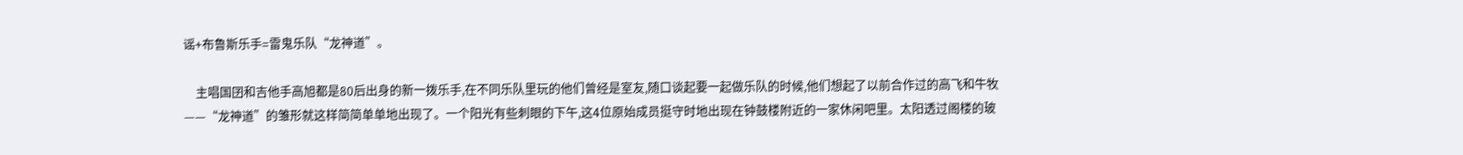谣+布鲁斯乐手=雷鬼乐队“龙神道”。

    主唱国囝和吉他手高旭都是80后出身的新一拨乐手,在不同乐队里玩的他们曾经是室友,随口谈起要一起做乐队的时候,他们想起了以前合作过的高飞和牛牧——“龙神道”的雏形就这样简简单单地出现了。一个阳光有些刺眼的下午,这4位原始成员挺守时地出现在钟鼓楼附近的一家休闲吧里。太阳透过阁楼的玻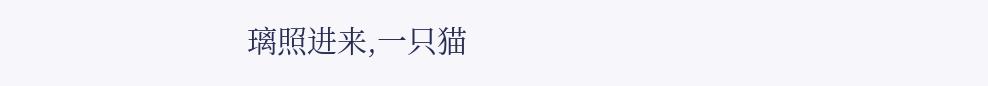璃照进来,一只猫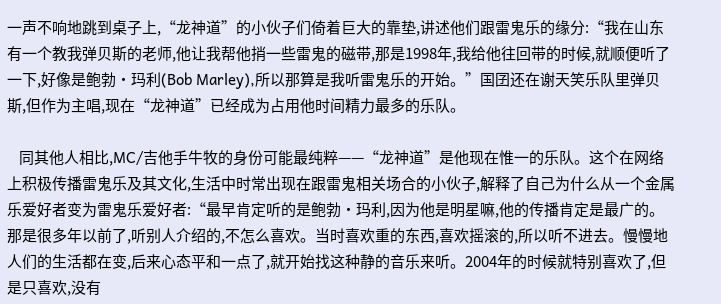一声不响地跳到桌子上,“龙神道”的小伙子们倚着巨大的靠垫,讲述他们跟雷鬼乐的缘分:“我在山东有一个教我弹贝斯的老师,他让我帮他捎一些雷鬼的磁带,那是1998年,我给他往回带的时候,就顺便听了一下,好像是鲍勃·玛利(Bob Marley),所以那算是我听雷鬼乐的开始。”国囝还在谢天笑乐队里弹贝斯,但作为主唱,现在“龙神道”已经成为占用他时间精力最多的乐队。

    同其他人相比,MC/吉他手牛牧的身份可能最纯粹——“龙神道”是他现在惟一的乐队。这个在网络上积极传播雷鬼乐及其文化,生活中时常出现在跟雷鬼相关场合的小伙子,解释了自己为什么从一个金属乐爱好者变为雷鬼乐爱好者:“最早肯定听的是鲍勃·玛利,因为他是明星嘛,他的传播肯定是最广的。那是很多年以前了,听别人介绍的,不怎么喜欢。当时喜欢重的东西,喜欢摇滚的,所以听不进去。慢慢地人们的生活都在变,后来心态平和一点了,就开始找这种静的音乐来听。2004年的时候就特别喜欢了,但是只喜欢,没有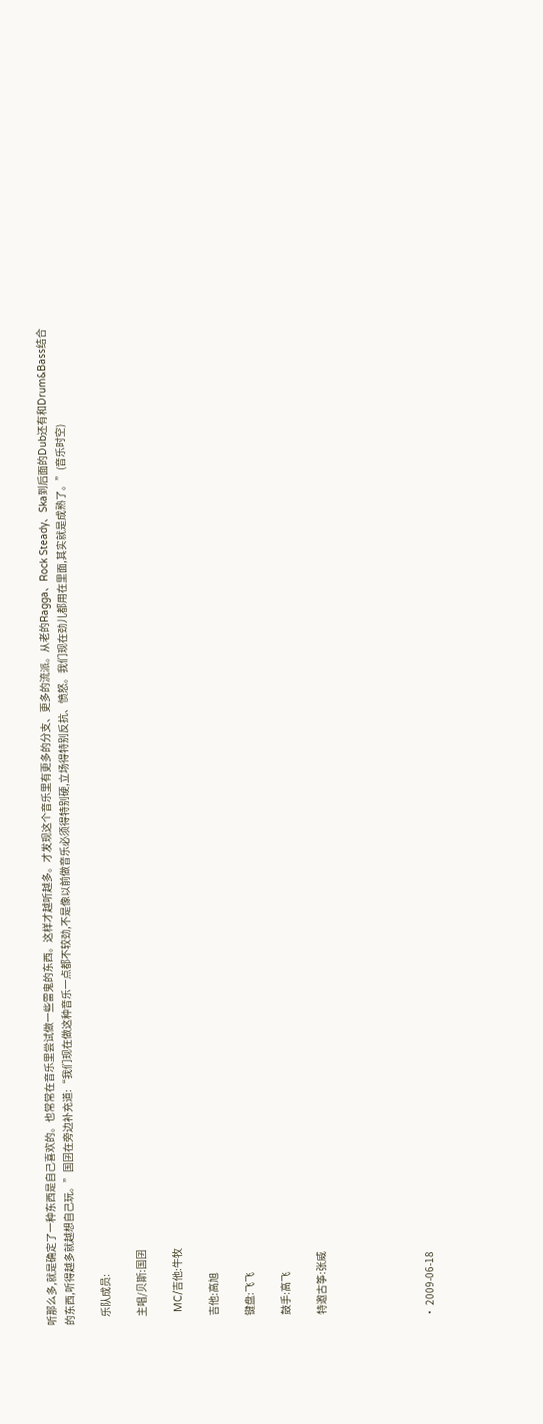听那么多,就是确定了一种东西是自己喜欢的。也常常在音乐里尝试做一些雷鬼的东西。这样才越听越多。才发现这个音乐里有更多的分支、更多的流派。从老的Ragga、Rock Steady、Ska到后面的Dub还有和Drum&Bass结合的东西,听得越多就越想自己玩。”国囝在旁边补充道:“我们现在做这种音乐一点都不较劲,不是像以前做音乐必须得特别硬,立场得特别反抗、愤怒。我们现在劲儿都用在里面,其实就是成熟了。”(音乐时空)

    乐队成员:

    主唱/贝斯:国囝

    MC/吉他:牛牧

    吉他:高旭

    键盘:飞飞

    鼓手:高飞

    特邀古筝:张威





  • 2009-06-18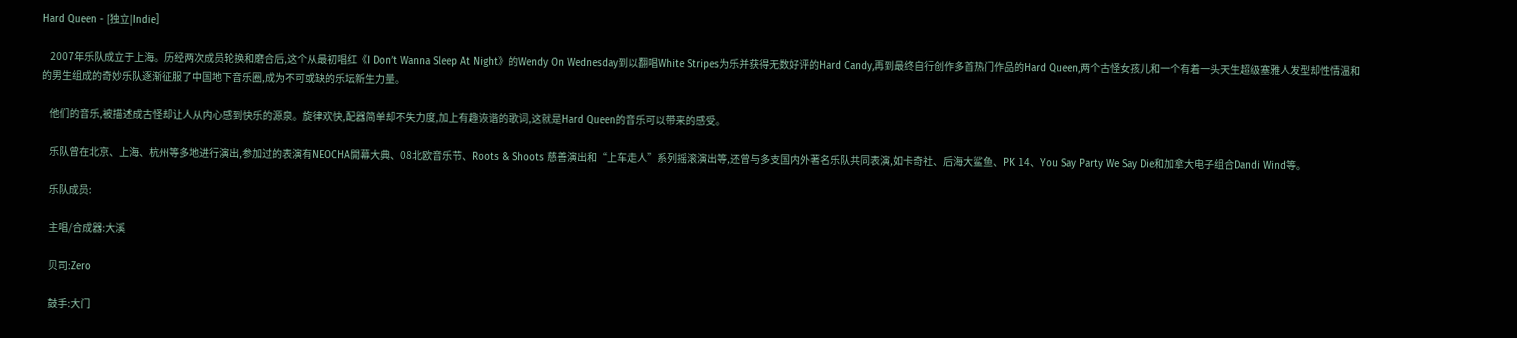Hard Queen - [独立|Indie]

    2007年乐队成立于上海。历经两次成员轮换和磨合后,这个从最初唱红《I Don’t Wanna Sleep At Night》的Wendy On Wednesday到以翻唱White Stripes为乐并获得无数好评的Hard Candy,再到最终自行创作多首热门作品的Hard Queen,两个古怪女孩儿和一个有着一头天生超级塞雅人发型却性情温和的男生组成的奇妙乐队逐渐征服了中国地下音乐圈,成为不可或缺的乐坛新生力量。

    他们的音乐,被描述成古怪却让人从内心感到快乐的源泉。旋律欢快,配器简单却不失力度,加上有趣诙谐的歌词,这就是Hard Queen的音乐可以带来的感受。

    乐队曾在北京、上海、杭州等多地进行演出,参加过的表演有NEOCHA開幕大典、08北欧音乐节、Roots & Shoots 慈善演出和“上车走人”系列摇滚演出等,还曾与多支国内外著名乐队共同表演,如卡奇社、后海大鲨鱼、PK 14、You Say Party We Say Die和加拿大电子组合Dandi Wind等。

    乐队成员:

    主唱/合成器:大溪

    贝司:Zero

    鼓手:大门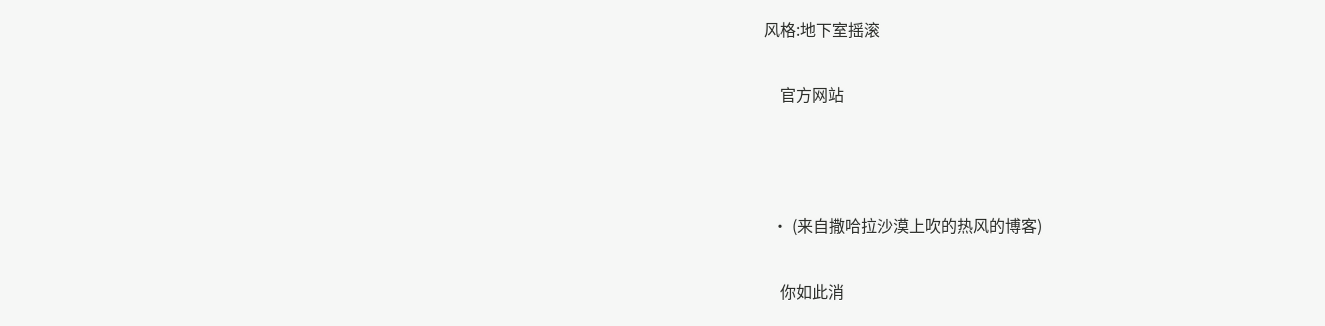风格:地下室摇滚

    官方网站



  • (来自撒哈拉沙漠上吹的热风的博客)

    你如此消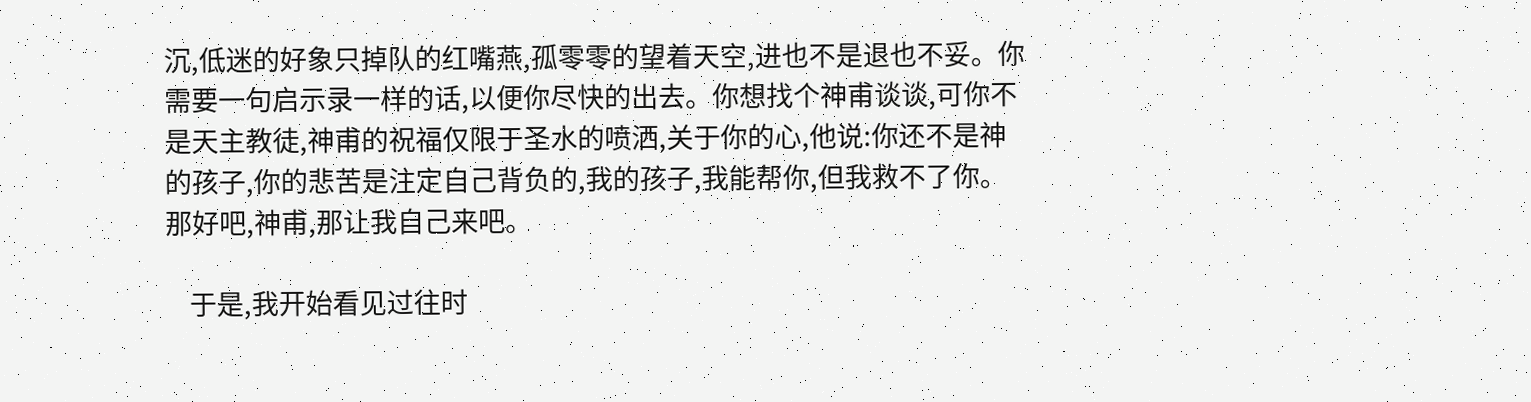沉,低迷的好象只掉队的红嘴燕,孤零零的望着天空,进也不是退也不妥。你需要一句启示录一样的话,以便你尽快的出去。你想找个神甫谈谈,可你不是天主教徒,神甫的祝福仅限于圣水的喷洒,关于你的心,他说:你还不是神的孩子,你的悲苦是注定自己背负的,我的孩子,我能帮你,但我救不了你。那好吧,神甫,那让我自己来吧。

    于是,我开始看见过往时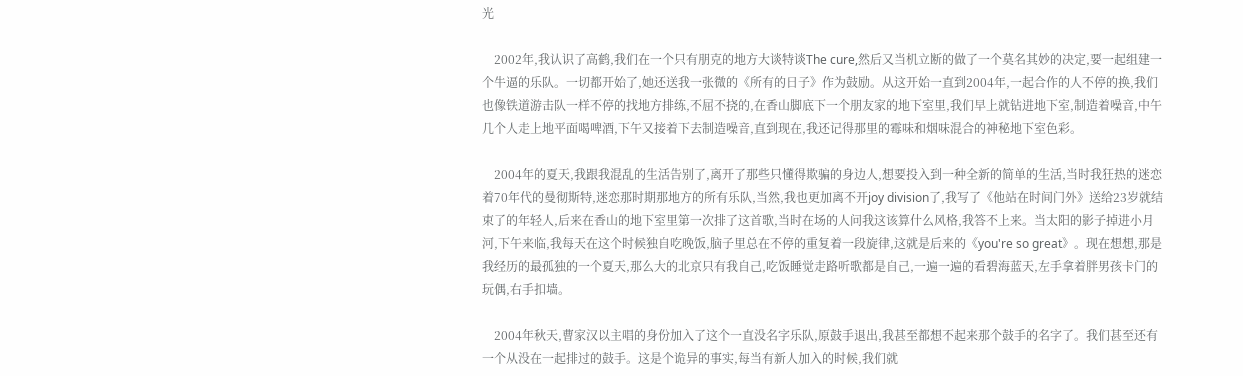光

    2002年,我认识了高鹤,我们在一个只有朋克的地方大谈特谈The cure,然后又当机立断的做了一个莫名其妙的决定,要一起组建一个牛逼的乐队。一切都开始了,她还送我一张微的《所有的日子》作为鼓励。从这开始一直到2004年,一起合作的人不停的换,我们也像铁道游击队一样不停的找地方排练,不屈不挠的,在香山脚底下一个朋友家的地下室里,我们早上就钻进地下室,制造着噪音,中午几个人走上地平面喝啤酒,下午又接着下去制造噪音,直到现在,我还记得那里的霉味和烟味混合的神秘地下室色彩。

    2004年的夏天,我跟我混乱的生活告别了,离开了那些只懂得欺骗的身边人,想要投入到一种全新的简单的生活,当时我狂热的迷恋着70年代的曼彻斯特,迷恋那时期那地方的所有乐队,当然,我也更加离不开joy division了,我写了《他站在时间门外》送给23岁就结束了的年轻人,后来在香山的地下室里第一次排了这首歌,当时在场的人问我这该算什么风格,我答不上来。当太阳的影子掉进小月河,下午来临,我每天在这个时候独自吃晚饭,脑子里总在不停的重复着一段旋律,这就是后来的《you're so great》。现在想想,那是我经历的最孤独的一个夏天,那么大的北京只有我自己,吃饭睡觉走路听歌都是自己,一遍一遍的看碧海蓝天,左手拿着胖男孩卡门的玩偶,右手扣墙。

    2004年秋天,曹家汉以主唱的身份加入了这个一直没名字乐队,原鼓手退出,我甚至都想不起来那个鼓手的名字了。我们甚至还有一个从没在一起排过的鼓手。这是个诡异的事实,每当有新人加入的时候,我们就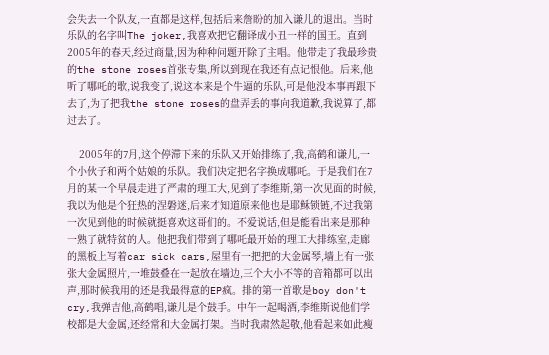会失去一个队友,一直都是这样,包括后来詹盼的加入谦儿的退出。当时乐队的名字叫The joker,我喜欢把它翻译成小丑一样的国王。直到2005年的春天,经过商量,因为种种问题开除了主唱。他带走了我最珍贵的the stone roses首张专集,所以到现在我还有点记恨他。后来,他听了哪吒的歌,说我变了,说这本来是个牛逼的乐队,可是他没本事再跟下去了,为了把我the stone roses的盘弄丢的事向我道歉,我说算了,都过去了。

    2005年的7月,这个停滞下来的乐队又开始排练了,我,高鹤和谦儿,一个小伙子和两个姑娘的乐队。我们决定把名字换成哪吒。于是我们在7月的某一个早晨走进了严肃的理工大,见到了李维斯,第一次见面的时候,我以为他是个狂热的涅磐迷,后来才知道原来他也是耶稣锁链,不过我第一次见到他的时候就挺喜欢这哥们的。不爱说话,但是能看出来是那种一熟了就特贫的人。他把我们带到了哪吒最开始的理工大排练室,走廊的黑板上写着car sick cars,屋里有一把把的大金属琴,墙上有一张张大金属照片,一堆鼓叠在一起放在墙边,三个大小不等的音箱都可以出声,那时候我用的还是我最得意的EP疯。排的第一首歌是boy don't cry,我弹吉他,高鹤唱,谦儿是个鼓手。中午一起喝酒,李维斯说他们学校都是大金属,还经常和大金属打架。当时我肃然起敬,他看起来如此瘦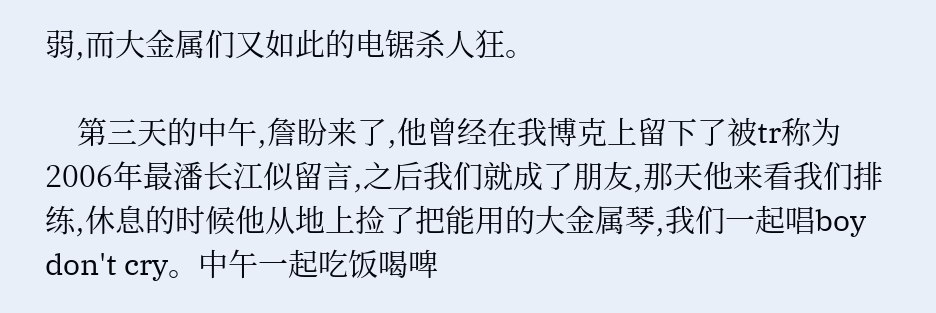弱,而大金属们又如此的电锯杀人狂。

    第三天的中午,詹盼来了,他曾经在我博克上留下了被tr称为2006年最潘长江似留言,之后我们就成了朋友,那天他来看我们排练,休息的时候他从地上捡了把能用的大金属琴,我们一起唱boy don't cry。中午一起吃饭喝啤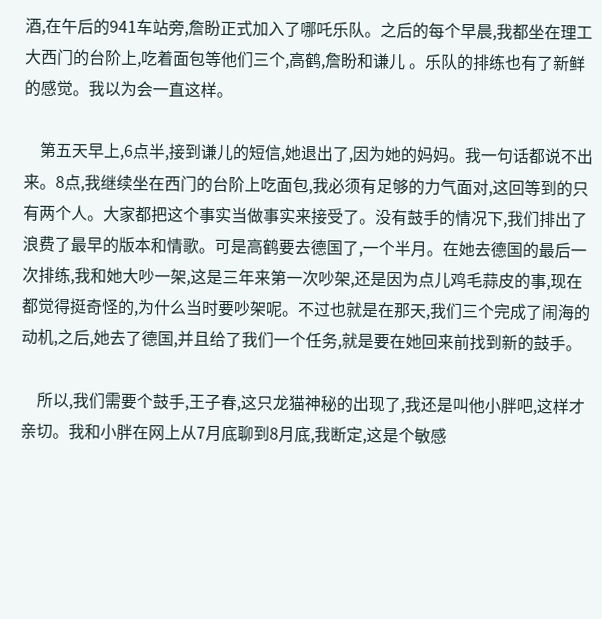酒,在午后的941车站旁,詹盼正式加入了哪吒乐队。之后的每个早晨,我都坐在理工大西门的台阶上,吃着面包等他们三个,高鹤,詹盼和谦儿 。乐队的排练也有了新鲜的感觉。我以为会一直这样。

    第五天早上,6点半,接到谦儿的短信,她退出了,因为她的妈妈。我一句话都说不出来。8点,我继续坐在西门的台阶上吃面包,我必须有足够的力气面对,这回等到的只有两个人。大家都把这个事实当做事实来接受了。没有鼓手的情况下,我们排出了浪费了最早的版本和情歌。可是高鹤要去德国了,一个半月。在她去德国的最后一次排练,我和她大吵一架,这是三年来第一次吵架,还是因为点儿鸡毛蒜皮的事,现在都觉得挺奇怪的,为什么当时要吵架呢。不过也就是在那天,我们三个完成了闹海的动机,之后,她去了德国,并且给了我们一个任务,就是要在她回来前找到新的鼓手。

    所以,我们需要个鼓手,王子春,这只龙猫神秘的出现了,我还是叫他小胖吧,这样才亲切。我和小胖在网上从7月底聊到8月底,我断定,这是个敏感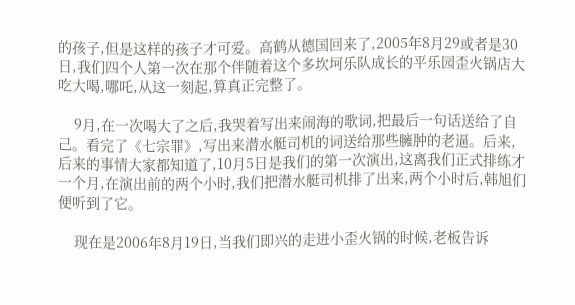的孩子,但是这样的孩子才可爱。高鹤从德国回来了,2005年8月29或者是30日,我们四个人第一次在那个伴随着这个多坎坷乐队成长的平乐园歪火锅店大吃大喝,哪吒,从这一刻起,算真正完整了。

    9月,在一次喝大了之后,我哭着写出来闹海的歌词,把最后一句话送给了自己。看完了《七宗罪》,写出来潜水艇司机的词送给那些臃肿的老逼。后来,后来的事情大家都知道了,10月5日是我们的第一次演出,这离我们正式排练才一个月,在演出前的两个小时,我们把潜水艇司机排了出来,两个小时后,韩旭们便听到了它。

    现在是2006年8月19日,当我们即兴的走进小歪火锅的时候,老板告诉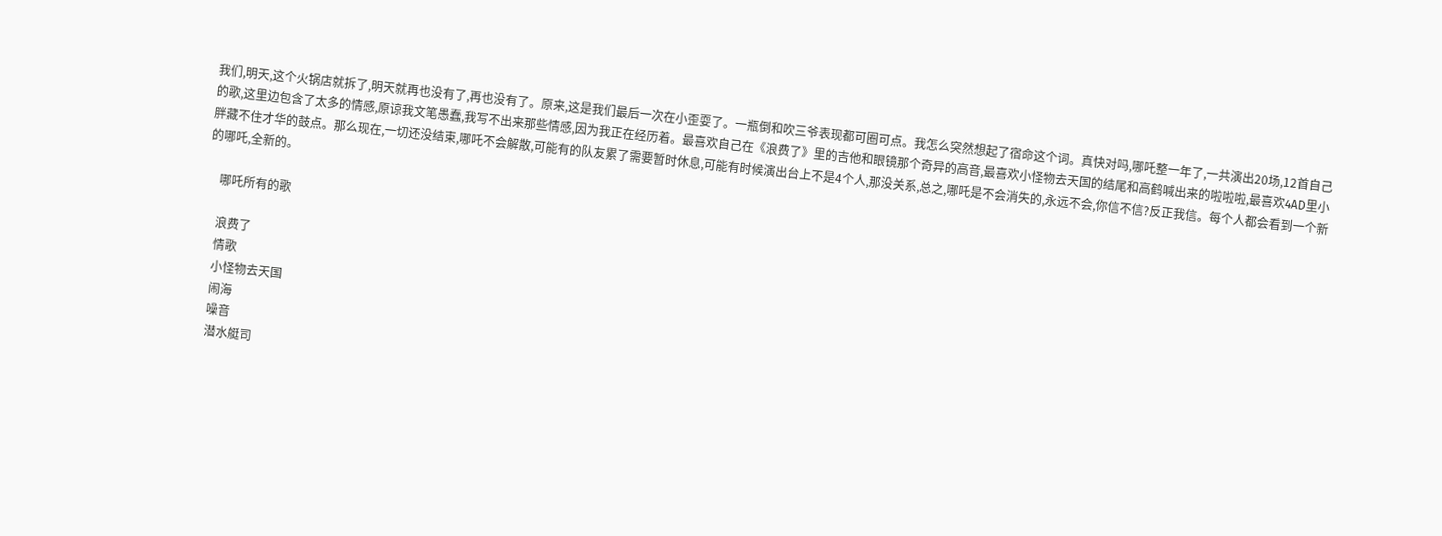我们,明天,这个火锅店就拆了,明天就再也没有了,再也没有了。原来,这是我们最后一次在小歪耍了。一瓶倒和吹三爷表现都可圈可点。我怎么突然想起了宿命这个词。真快对吗,哪吒整一年了,一共演出20场,12首自己的歌,这里边包含了太多的情感,原谅我文笔愚蠢,我写不出来那些情感,因为我正在经历着。最喜欢自己在《浪费了》里的吉他和眼镜那个奇异的高音,最喜欢小怪物去天国的结尾和高鹤喊出来的啦啦啦,最喜欢4AD里小胖藏不住才华的鼓点。那么现在,一切还没结束,哪吒不会解散,可能有的队友累了需要暂时休息,可能有时候演出台上不是4个人,那没关系,总之,哪吒是不会消失的,永远不会,你信不信?反正我信。每个人都会看到一个新的哪吒,全新的。

    哪吒所有的歌

    浪费了
    情歌
    小怪物去天国
    闹海
    噪音
    潜水艇司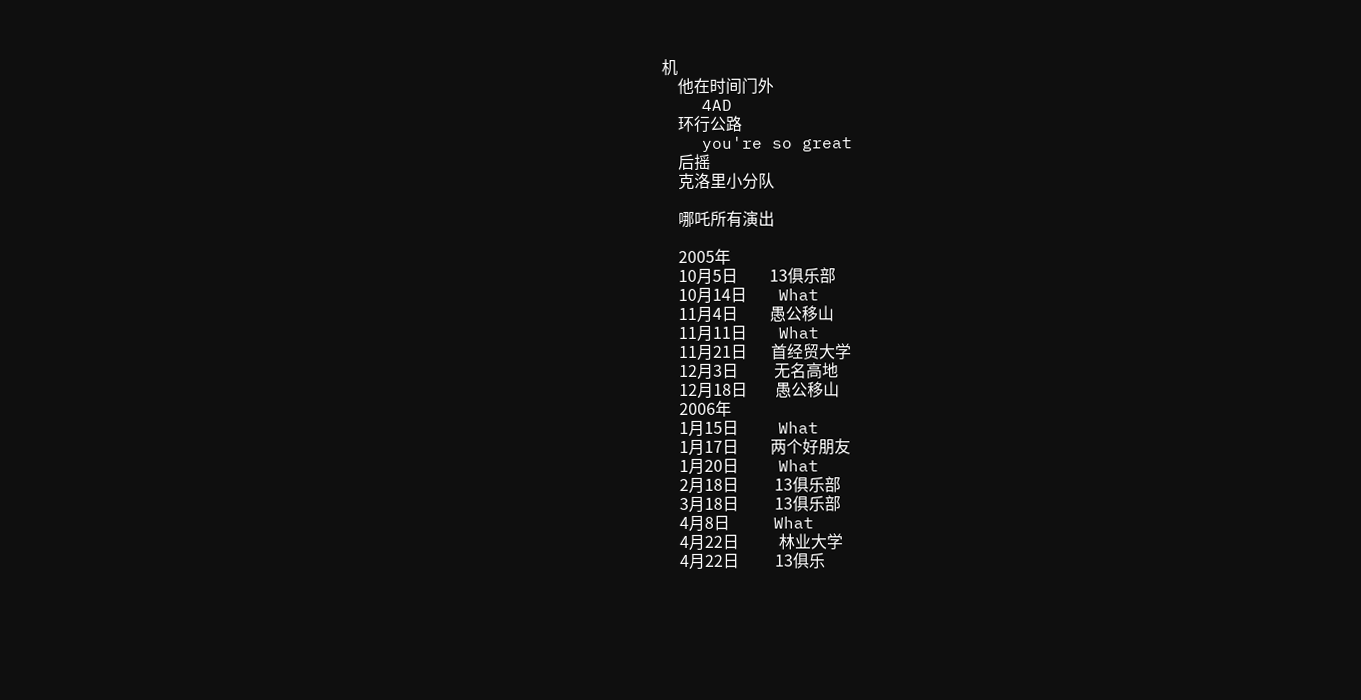机
    他在时间门外
    4AD
    环行公路
    you're so great
    后摇
    克洛里小分队

    哪吒所有演出

    2005年
    10月5日        13俱乐部
    10月14日        What
    11月4日        愚公移山
    11月11日        What
    11月21日      首经贸大学
    12月3日         无名高地
    12月18日       愚公移山
    2006年
    1月15日          What
    1月17日        两个好朋友
    1月20日          What
    2月18日         13俱乐部
    3月18日         13俱乐部
    4月8日           What
    4月22日          林业大学
    4月22日         13俱乐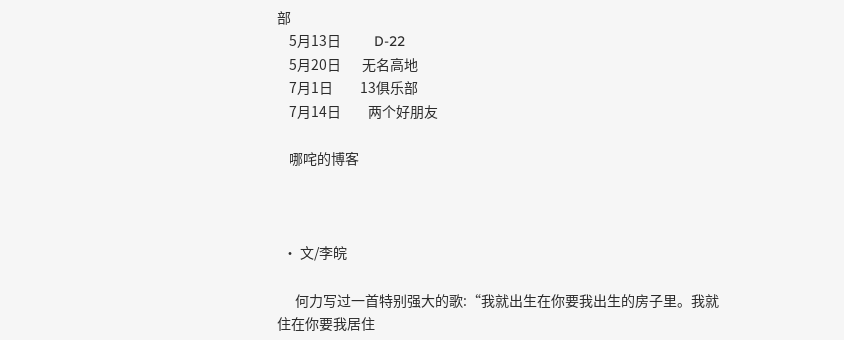部
    5月13日           D-22
    5月20日       无名高地
    7月1日         13俱乐部
    7月14日         两个好朋友

    哪咤的博客



  • 文/李皖

      何力写过一首特别强大的歌:“我就出生在你要我出生的房子里。我就住在你要我居住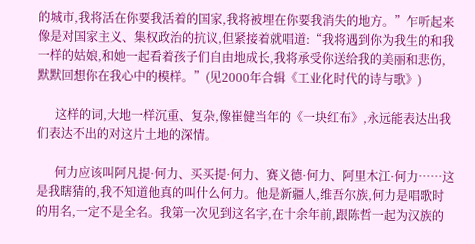的城市,我将活在你要我活着的国家,我将被埋在你要我消失的地方。”乍听起来像是对国家主义、集权政治的抗议,但紧接着就唱道:“我将遇到你为我生的和我一样的姑娘,和她一起看着孩子们自由地成长,我将承受你送给我的美丽和悲伤,默默回想你在我心中的模样。”(见2000年合辑《工业化时代的诗与歌》)

      这样的词,大地一样沉重、复杂,像崔健当年的《一块红布》,永远能表达出我们表达不出的对这片土地的深情。

      何力应该叫阿凡提·何力、买买提·何力、赛义德·何力、阿里木江·何力……这是我瞎猜的,我不知道他真的叫什么何力。他是新疆人,维吾尔族,何力是唱歌时的用名,一定不是全名。我第一次见到这名字,在十余年前,跟陈哲一起为汉族的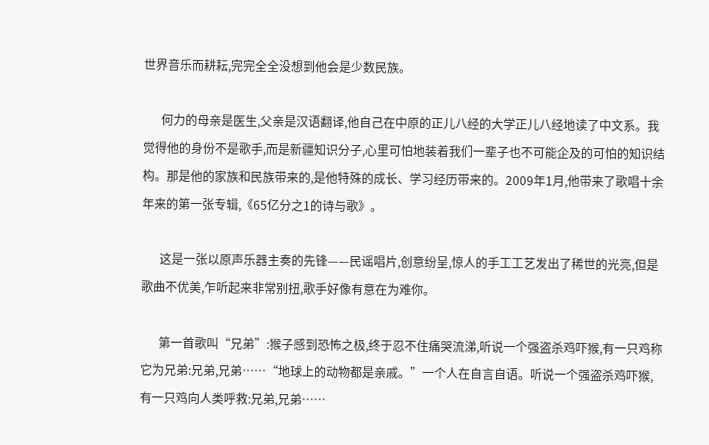世界音乐而耕耘,完完全全没想到他会是少数民族。

      何力的母亲是医生,父亲是汉语翻译,他自己在中原的正儿八经的大学正儿八经地读了中文系。我觉得他的身份不是歌手,而是新疆知识分子,心里可怕地装着我们一辈子也不可能企及的可怕的知识结构。那是他的家族和民族带来的,是他特殊的成长、学习经历带来的。2009年1月,他带来了歌唱十余年来的第一张专辑,《65亿分之1的诗与歌》。

      这是一张以原声乐器主奏的先锋——民谣唱片,创意纷呈,惊人的手工工艺发出了稀世的光亮,但是歌曲不优美,乍听起来非常别扭,歌手好像有意在为难你。

      第一首歌叫“兄弟”:猴子感到恐怖之极,终于忍不住痛哭流涕,听说一个强盗杀鸡吓猴,有一只鸡称它为兄弟:兄弟,兄弟……“地球上的动物都是亲戚。”一个人在自言自语。听说一个强盗杀鸡吓猴,有一只鸡向人类呼救:兄弟,兄弟……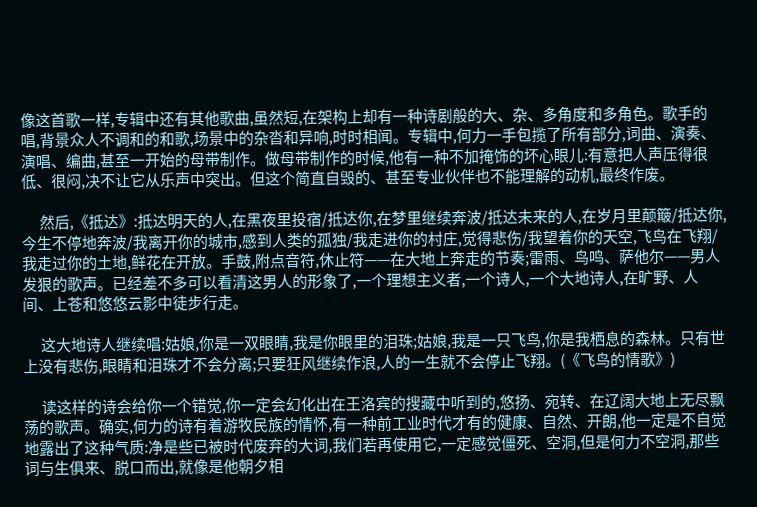像这首歌一样,专辑中还有其他歌曲,虽然短,在架构上却有一种诗剧般的大、杂、多角度和多角色。歌手的唱,背景众人不调和的和歌,场景中的杂沓和异响,时时相闻。专辑中,何力一手包揽了所有部分,词曲、演奏、演唱、编曲,甚至一开始的母带制作。做母带制作的时候,他有一种不加掩饰的坏心眼儿:有意把人声压得很低、很闷,决不让它从乐声中突出。但这个简直自毁的、甚至专业伙伴也不能理解的动机,最终作废。

      然后,《抵达》:抵达明天的人,在黑夜里投宿/抵达你,在梦里继续奔波/抵达未来的人,在岁月里颠簸/抵达你,今生不停地奔波/我离开你的城市,感到人类的孤独/我走进你的村庄,觉得悲伤/我望着你的天空,飞鸟在飞翔/我走过你的土地,鲜花在开放。手鼓,附点音符,休止符——在大地上奔走的节奏;雷雨、鸟鸣、萨他尔——男人发狠的歌声。已经差不多可以看清这男人的形象了,一个理想主义者,一个诗人,一个大地诗人,在旷野、人间、上苍和悠悠云影中徒步行走。

      这大地诗人继续唱:姑娘,你是一双眼睛,我是你眼里的泪珠;姑娘,我是一只飞鸟,你是我栖息的森林。只有世上没有悲伤,眼睛和泪珠才不会分离;只要狂风继续作浪,人的一生就不会停止飞翔。(《飞鸟的情歌》)

      读这样的诗会给你一个错觉,你一定会幻化出在王洛宾的搜藏中听到的,悠扬、宛转、在辽阔大地上无尽飘荡的歌声。确实,何力的诗有着游牧民族的情怀,有一种前工业时代才有的健康、自然、开朗,他一定是不自觉地露出了这种气质:净是些已被时代废弃的大词,我们若再使用它,一定感觉僵死、空洞,但是何力不空洞,那些词与生俱来、脱口而出,就像是他朝夕相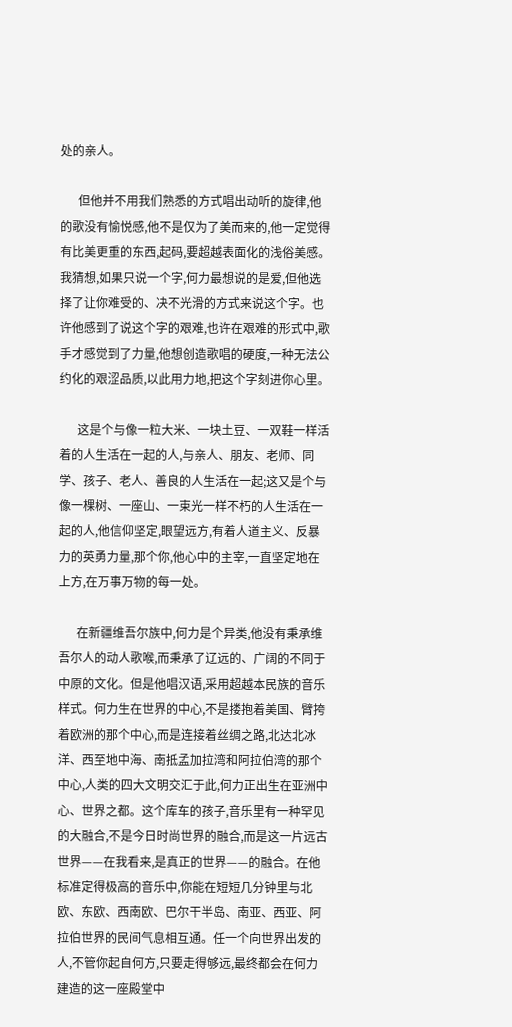处的亲人。

      但他并不用我们熟悉的方式唱出动听的旋律,他的歌没有愉悦感,他不是仅为了美而来的,他一定觉得有比美更重的东西,起码,要超越表面化的浅俗美感。我猜想,如果只说一个字,何力最想说的是爱,但他选择了让你难受的、决不光滑的方式来说这个字。也许他感到了说这个字的艰难,也许在艰难的形式中,歌手才感觉到了力量,他想创造歌唱的硬度,一种无法公约化的艰涩品质,以此用力地,把这个字刻进你心里。

      这是个与像一粒大米、一块土豆、一双鞋一样活着的人生活在一起的人,与亲人、朋友、老师、同学、孩子、老人、善良的人生活在一起;这又是个与像一棵树、一座山、一束光一样不朽的人生活在一起的人,他信仰坚定,眼望远方,有着人道主义、反暴力的英勇力量,那个你,他心中的主宰,一直坚定地在上方,在万事万物的每一处。

      在新疆维吾尔族中,何力是个异类,他没有秉承维吾尔人的动人歌喉,而秉承了辽远的、广阔的不同于中原的文化。但是他唱汉语,采用超越本民族的音乐样式。何力生在世界的中心,不是搂抱着美国、臂挎着欧洲的那个中心,而是连接着丝绸之路,北达北冰洋、西至地中海、南抵孟加拉湾和阿拉伯湾的那个中心,人类的四大文明交汇于此,何力正出生在亚洲中心、世界之都。这个库车的孩子,音乐里有一种罕见的大融合,不是今日时尚世界的融合,而是这一片远古世界——在我看来,是真正的世界——的融合。在他标准定得极高的音乐中,你能在短短几分钟里与北欧、东欧、西南欧、巴尔干半岛、南亚、西亚、阿拉伯世界的民间气息相互通。任一个向世界出发的人,不管你起自何方,只要走得够远,最终都会在何力建造的这一座殿堂中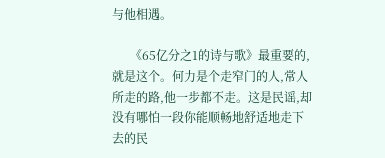与他相遇。

      《65亿分之1的诗与歌》最重要的,就是这个。何力是个走窄门的人,常人所走的路,他一步都不走。这是民谣,却没有哪怕一段你能顺畅地舒适地走下去的民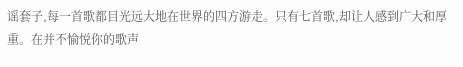谣套子,每一首歌都目光远大地在世界的四方游走。只有七首歌,却让人感到广大和厚重。在并不愉悦你的歌声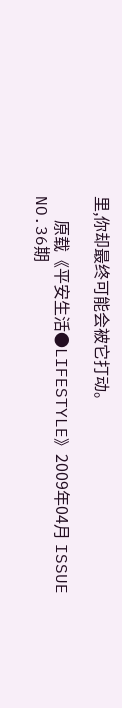里,你却最终可能会被它打动。

      原载《平安生活●LIFESTYLE》2009年04月 ISSUE NO.36期